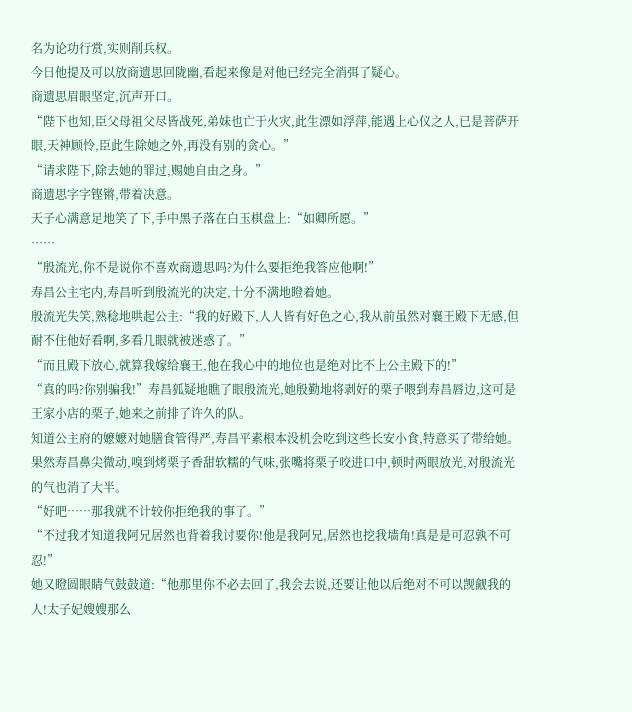名为论功行赏,实则削兵权。
今日他提及可以放商遗思回陇幽,看起来像是对他已经完全消弭了疑心。
商遗思眉眼坚定,沉声开口。
“陛下也知,臣父母祖父尽皆战死,弟妹也亡于火灾,此生漂如浮萍,能遇上心仪之人,已是菩萨开眼,天神顾怜,臣此生除她之外,再没有别的贪心。”
“请求陛下,除去她的罪过,赐她自由之身。”
商遗思字字铿锵,带着决意。
天子心满意足地笑了下,手中黑子落在白玉棋盘上:“如卿所愿。”
……
“殷流光,你不是说你不喜欢商遗思吗?为什么要拒绝我答应他啊!”
寿昌公主宅内,寿昌听到殷流光的决定,十分不满地瞪着她。
殷流光失笑,熟稔地哄起公主:“我的好殿下,人人皆有好色之心,我从前虽然对襄王殿下无感,但耐不住他好看啊,多看几眼就被迷惑了。”
“而且殿下放心,就算我嫁给襄王,他在我心中的地位也是绝对比不上公主殿下的!”
“真的吗?你别骗我!”寿昌狐疑地瞧了眼殷流光,她殷勤地将剥好的栗子喂到寿昌唇边,这可是王家小店的栗子,她来之前排了许久的队。
知道公主府的嬷嬷对她膳食管得严,寿昌平素根本没机会吃到这些长安小食,特意买了带给她。
果然寿昌鼻尖微动,嗅到烤栗子香甜软糯的气味,张嘴将栗子咬进口中,顿时两眼放光,对殷流光的气也消了大半。
“好吧……那我就不计较你拒绝我的事了。”
“不过我才知道我阿兄居然也背着我讨要你!他是我阿兄,居然也挖我墙角!真是是可忍孰不可忍!”
她又瞪圆眼睛气鼓鼓道:“他那里你不必去回了,我会去说,还要让他以后绝对不可以觊觎我的人!太子妃嫂嫂那么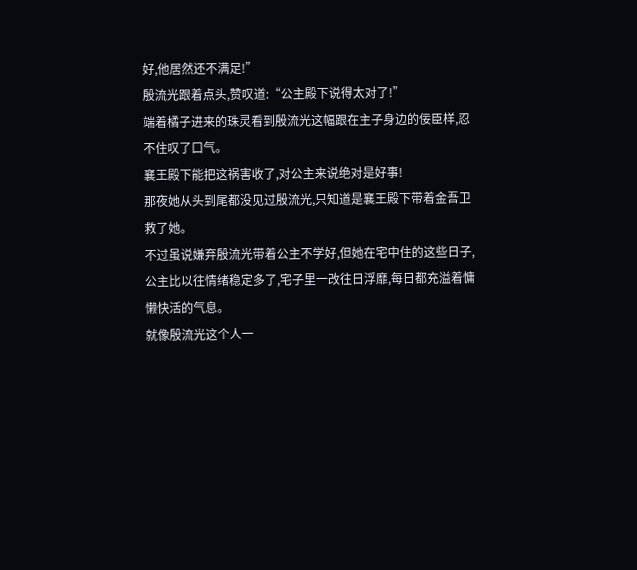好,他居然还不满足!”
殷流光跟着点头,赞叹道:“公主殿下说得太对了!”
端着橘子进来的珠灵看到殷流光这幅跟在主子身边的佞臣样,忍不住叹了口气。
襄王殿下能把这祸害收了,对公主来说绝对是好事!
那夜她从头到尾都没见过殷流光,只知道是襄王殿下带着金吾卫救了她。
不过虽说嫌弃殷流光带着公主不学好,但她在宅中住的这些日子,公主比以往情绪稳定多了,宅子里一改往日浮靡,每日都充溢着慵懒快活的气息。
就像殷流光这个人一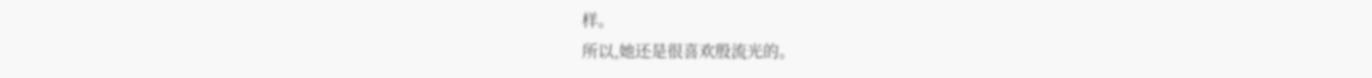样。
所以,她还是很喜欢殷流光的。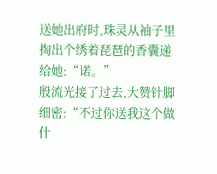送她出府时,珠灵从袖子里掏出个绣着琵琶的香囊递给她:“诺。”
殷流光接了过去,大赞针脚细密:“不过你送我这个做什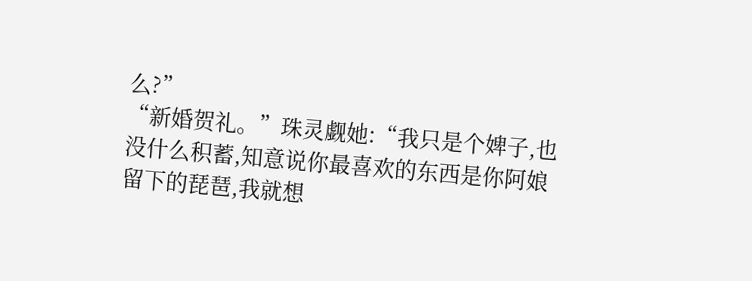么?”
“新婚贺礼。”珠灵觑她:“我只是个婢子,也没什么积蓄,知意说你最喜欢的东西是你阿娘留下的琵琶,我就想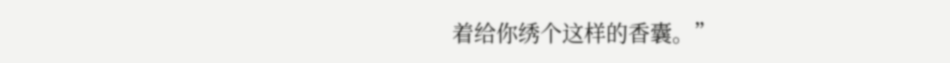着给你绣个这样的香囊。”